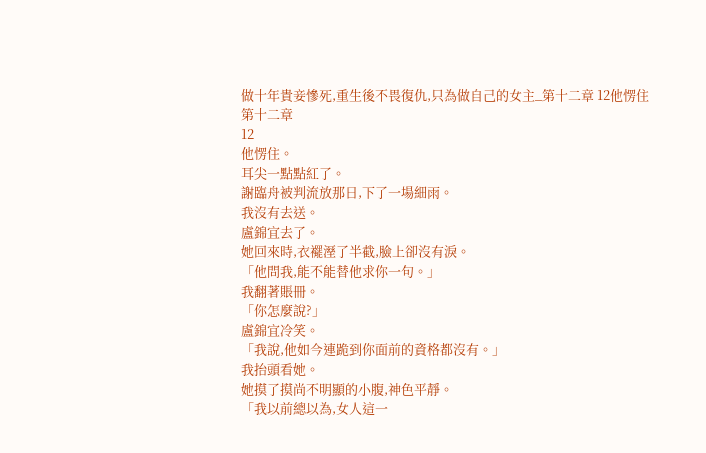做十年貴妾慘死,重生後不畏復仇,只為做自己的女主_第十二章 12他愣住
第十二章
12
他愣住。
耳尖一點點紅了。
謝臨舟被判流放那日,下了一場細雨。
我沒有去送。
盧錦宜去了。
她回來時,衣襬溼了半截,臉上卻沒有淚。
「他問我,能不能替他求你一句。」
我翻著賬冊。
「你怎麼說?」
盧錦宜冷笑。
「我說,他如今連跪到你面前的資格都沒有。」
我抬頭看她。
她摸了摸尚不明顯的小腹,神色平靜。
「我以前總以為,女人這一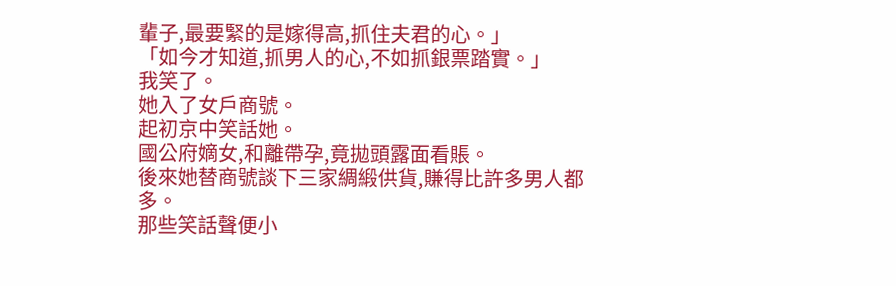輩子,最要緊的是嫁得高,抓住夫君的心。」
「如今才知道,抓男人的心,不如抓銀票踏實。」
我笑了。
她入了女戶商號。
起初京中笑話她。
國公府嫡女,和離帶孕,竟拋頭露面看賬。
後來她替商號談下三家綢緞供貨,賺得比許多男人都多。
那些笑話聲便小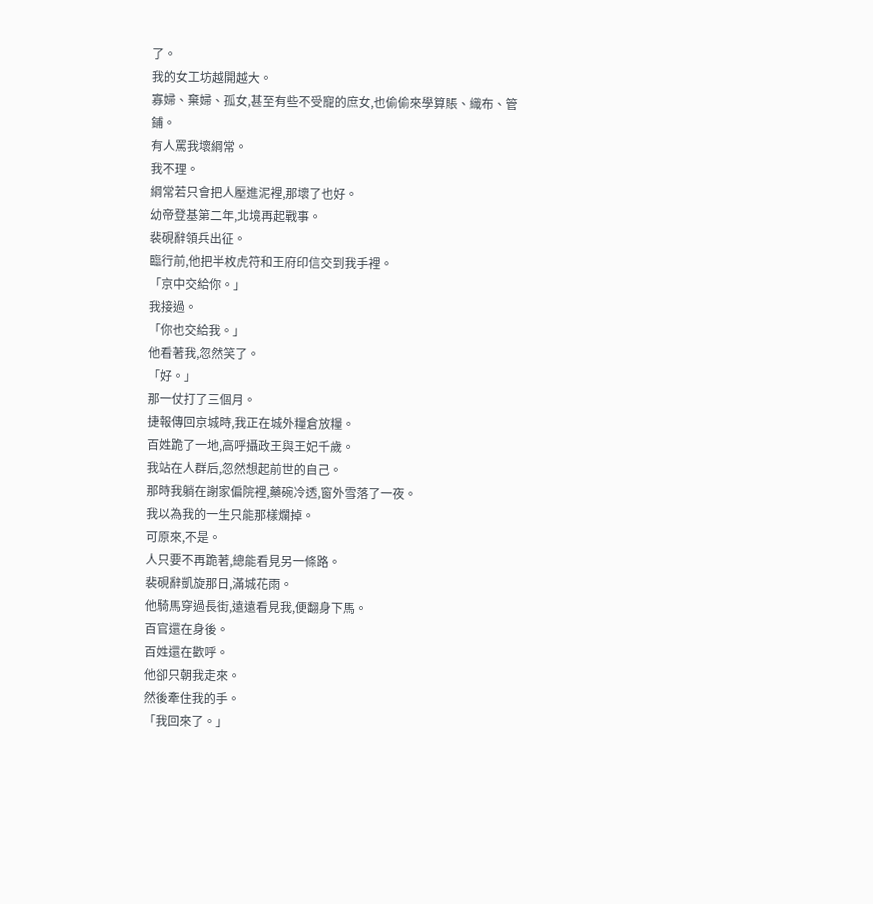了。
我的女工坊越開越大。
寡婦、棄婦、孤女,甚至有些不受寵的庶女,也偷偷來學算賬、織布、管鋪。
有人罵我壞綱常。
我不理。
綱常若只會把人壓進泥裡,那壞了也好。
幼帝登基第二年,北境再起戰事。
裴硯辭領兵出征。
臨行前,他把半枚虎符和王府印信交到我手裡。
「京中交給你。」
我接過。
「你也交給我。」
他看著我,忽然笑了。
「好。」
那一仗打了三個月。
捷報傳回京城時,我正在城外糧倉放糧。
百姓跪了一地,高呼攝政王與王妃千歲。
我站在人群后,忽然想起前世的自己。
那時我躺在謝家偏院裡,藥碗冷透,窗外雪落了一夜。
我以為我的一生只能那樣爛掉。
可原來,不是。
人只要不再跪著,總能看見另一條路。
裴硯辭凱旋那日,滿城花雨。
他騎馬穿過長街,遠遠看見我,便翻身下馬。
百官還在身後。
百姓還在歡呼。
他卻只朝我走來。
然後牽住我的手。
「我回來了。」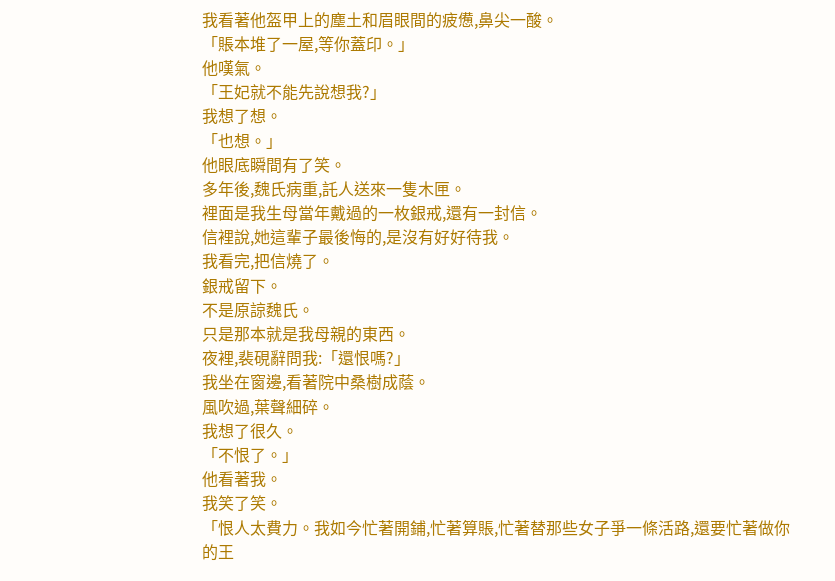我看著他盔甲上的塵土和眉眼間的疲憊,鼻尖一酸。
「賬本堆了一屋,等你蓋印。」
他嘆氣。
「王妃就不能先說想我?」
我想了想。
「也想。」
他眼底瞬間有了笑。
多年後,魏氏病重,託人送來一隻木匣。
裡面是我生母當年戴過的一枚銀戒,還有一封信。
信裡說,她這輩子最後悔的,是沒有好好待我。
我看完,把信燒了。
銀戒留下。
不是原諒魏氏。
只是那本就是我母親的東西。
夜裡,裴硯辭問我:「還恨嗎?」
我坐在窗邊,看著院中桑樹成蔭。
風吹過,葉聲細碎。
我想了很久。
「不恨了。」
他看著我。
我笑了笑。
「恨人太費力。我如今忙著開鋪,忙著算賬,忙著替那些女子爭一條活路,還要忙著做你的王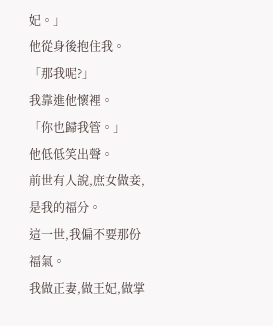妃。」
他從身後抱住我。
「那我呢?」
我靠進他懷裡。
「你也歸我管。」
他低低笑出聲。
前世有人說,庶女做妾,是我的福分。
這一世,我偏不要那份福氣。
我做正妻,做王妃,做掌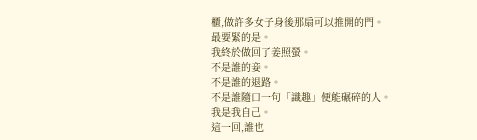櫃,做許多女子身後那扇可以推開的門。
最要緊的是。
我終於做回了姜照螢。
不是誰的妾。
不是誰的退路。
不是誰隨口一句「識趣」便能碾碎的人。
我是我自己。
這一回,誰也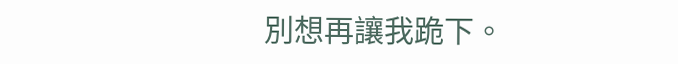別想再讓我跪下。